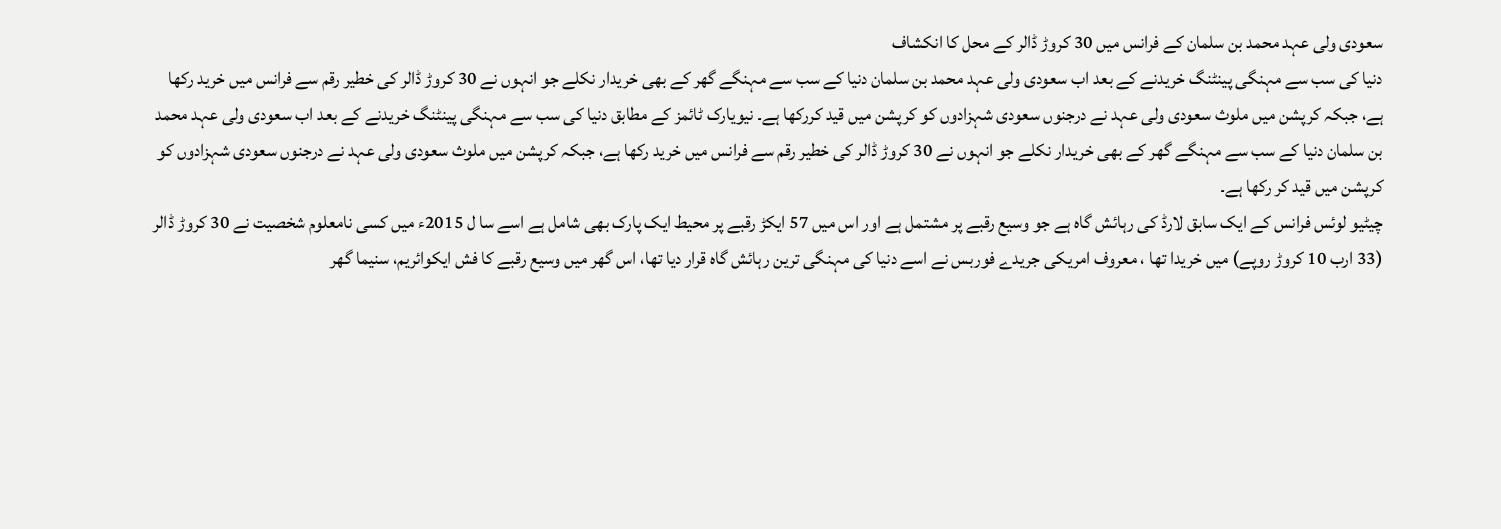سعودی ولی عہد محمد بن سلمان کے فرانس میں 30 کروڑ ڈالر کے محل کا انکشاف
دنیا کی سب سے مہنگی پینٹنگ خریدنے کے بعد اب سعودی ولی عہد محمد بن سلمان دنیا کے سب سے مہنگے گھر کے بھی خریدار نکلے جو انہوں نے 30 کروڑ ڈالر کی خطیر رقم سے فرانس میں خرید رکھا ہے، جبکہ کرپشن میں ملوث سعودی ولی عہد نے درجنوں سعودی شہزادوں کو کرپشن میں قید کررکھا ہے۔ نیویارک ٹائمز کے مطابق دنیا کی سب سے مہنگی پینٹنگ خریدنے کے بعد اب سعودی ولی عہد محمد بن سلمان دنیا کے سب سے مہنگے گھر کے بھی خریدار نکلے جو انہوں نے 30 کروڑ ڈالر کی خطیر رقم سے فرانس میں خرید رکھا ہے، جبکہ کرپشن میں ملوث سعودی ولی عہد نے درجنوں سعودی شہزادوں کو کرپشن میں قید کر رکھا ہے۔
چیٹیو لوئس فرانس کے ایک سابق لارڈ کی رہائش گاہ ہے جو وسیع رقبے پر مشتمل ہے اور اس میں 57 ایکڑ رقبے پر محیط ایک پارک بھی شامل ہے اسے سا ل 2015ء میں کسی نامعلوم شخصیت نے 30 کروڑ ڈالر (33 ارب 10 کروڑ روپے) میں خریدا تھا ، معروف امریکی جریدے فوربس نے اسے دنیا کی مہنگی ترین رہائش گاہ قرار دیا تھا، اس گھر میں وسیع رقبے کا فش ایکوائریم، سنیما گھر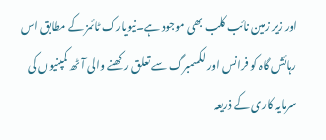اور زیر زمین نائب کلب بھی موجود ہے۔نیویارک ٹائمز کے مطابق اس رہائش گاہ کو فرانس اور لکسمبرگ سے تعلق رکھنے والی آٹھ کمپنیوں کی سرمایہ کاری کے ذریعہ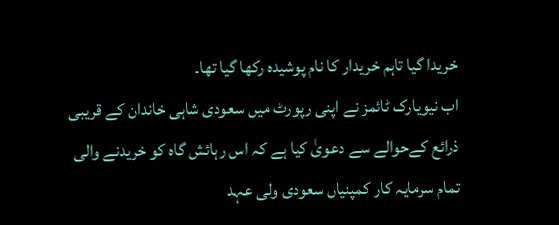خریدا گیا تاہم خریدار کا نام پوشیدہ رکھا گیا تھا۔
اب نیویارک ٹائمز نے اپنی رپورٹ میں سعودی شاہی خاندان کے قریبی ذرائع کےحوالے سے دعویٰ کیا ہے کہ اس رہائش گاہ کو خریدنے والی تمام سرمایہ کار کمپنیاں سعودی ولی عہد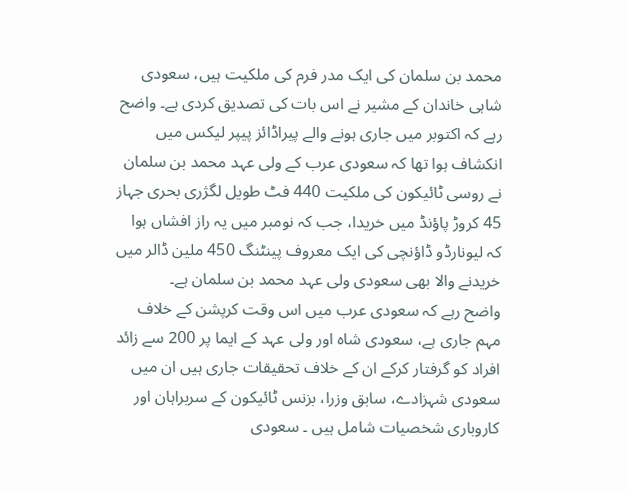محمد بن سلمان کی ایک مدر فرم کی ملکیت ہیں، سعودی شاہی خاندان کے مشیر نے اس بات کی تصدیق کردی ہے۔ واضح رہے کہ اکتوبر میں جاری ہونے والے پیراڈائز پیپر لیکس میں انکشاف ہوا تھا کہ سعودی عرب کے ولی عہد محمد بن سلمان نے روسی ٹائیکون کی ملکیت 440 فٹ طویل لگژری بحری جہاز 45 کروڑ پاؤنڈ میں خریدا، جب کہ نومبر میں یہ راز افشاں ہوا کہ لیونارڈو ڈاؤنچی کی ایک معروف پینٹنگ 450 ملین ڈالر میں خریدنے والا بھی سعودی ولی عہد محمد بن سلمان ہے۔
واضح رہے کہ سعودی عرب میں اس وقت کرپشن کے خلاف مہم جاری ہے، سعودی شاہ اور ولی عہد کے ایما پر 200 سے زائد افراد کو گرفتار کرکے ان کے خلاف تحقیقات جاری ہیں ان میں سعودی شہزادے، سابق وزرا، بزنس ٹائیکون کے سربراہان اور کاروباری شخصیات شامل ہیں ۔ سعودی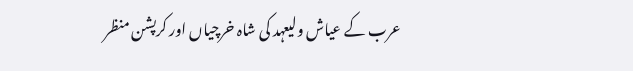عرب کے عیاش ولیعہد کی شاہ خرچياں اور کرپشن منظر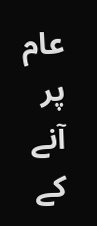عام پر آنے کے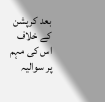بعد کرپشن کے خلاف اس کی مہم پر سوالیہ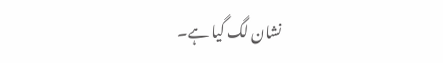نشان لگ گیا ہے۔